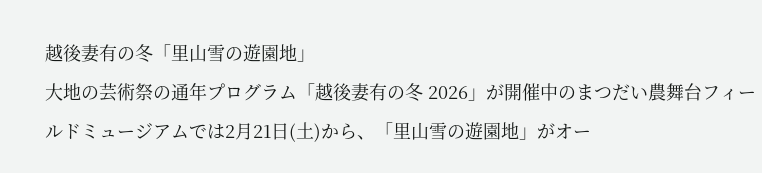越後妻有の冬「里山雪の遊園地」
大地の芸術祭の通年プログラム「越後妻有の冬 2026」が開催中のまつだい農舞台フィールドミュージアムでは2月21日(土)から、「里山雪の遊園地」がオー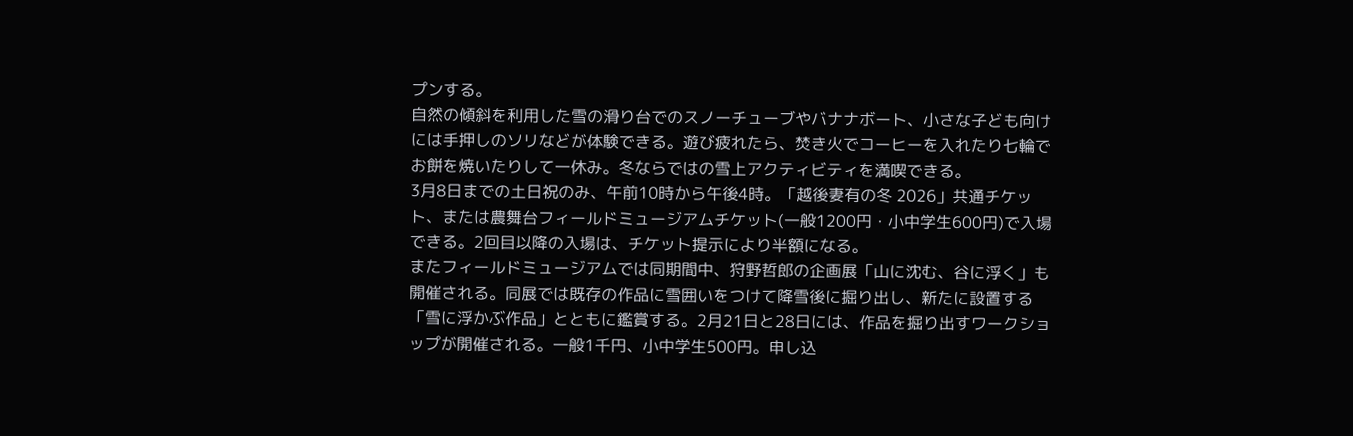プンする。
自然の傾斜を利用した雪の滑り台でのスノーチューブやバナナボート、小さな子ども向けには手押しのソリなどが体験できる。遊び疲れたら、焚き火でコーヒーを入れたり七輪でお餅を焼いたりして一休み。冬ならではの雪上アクティビティを満喫できる。
3月8日までの土日祝のみ、午前10時から午後4時。「越後妻有の冬 2026」共通チケット、または農舞台フィールドミュージアムチケット(一般1200円・小中学生600円)で入場できる。2回目以降の入場は、チケット提示により半額になる。
またフィールドミュージアムでは同期間中、狩野哲郎の企画展「山に沈む、谷に浮く」も開催される。同展では既存の作品に雪囲いをつけて降雪後に掘り出し、新たに設置する「雪に浮かぶ作品」とともに鑑賞する。2月21日と28日には、作品を掘り出すワークショップが開催される。一般1千円、小中学生500円。申し込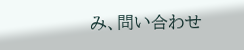み、問い合わせ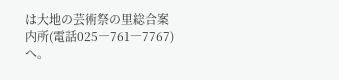は大地の芸術祭の里総合案内所(電話025―761―7767)へ。